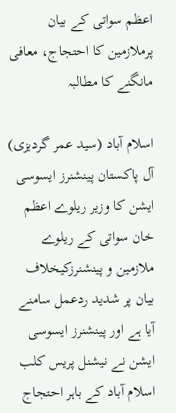اعظم سواتی کے بیان پرملازمین کا احتجاج، معافی مانگنے کا مطالبہ

اسلام آباد (سید عمر گردیزی) آل پاکستان پینشنرز ایسوسی ایشن کا وزیر ریلوے اعظم خان سواتی کے ریلوے ملازمین و پینشنرزکیخلاف بیان پر شدید ردعمل سامنے آیا ہے اور پینشنرز ایسوسی ایشن نے نیشنل پریس کلب اسلام آباد کے باہر احتجاج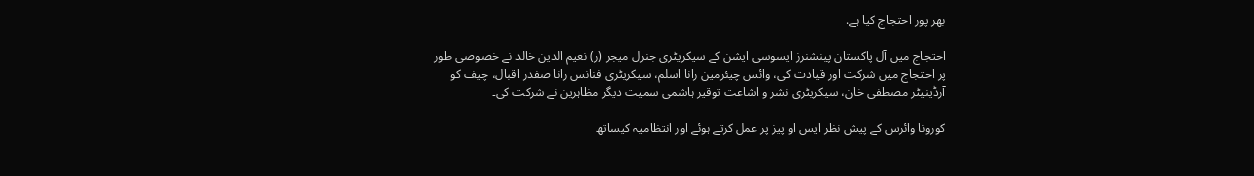بھر پور احتجاج کیا ہے.

احتجاج میں آل پاکستان پینشنرز ایسوسی ایشن کے سیکریٹری جنرل میجر (ر) نعیم الدین خالد نے خصوصی طور پر احتجاج میں شرکت اور قیادت کی، وائس چیئرمین رانا اسلم، سیکریٹری فنانس رانا صفدر اقبال، چیف کو آرڈینیٹر مصطفی خان، سیکریٹری نشر و اشاعت توقیر ہاشمی سمیت دیگر مظاہرین نے شرکت کی۔

کورونا وائرس کے پیش نظر ایس او پیز پر عمل کرتے ہوئے اور انتظامیہ کیساتھ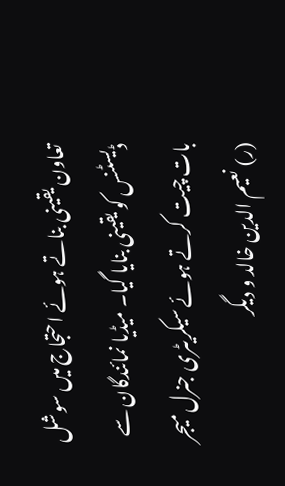تعاون یقینی بناتے ہوئے احتجاج میں سوشل ڈیسٹنس کو یقینی بنایا گیا۔ میڈیا نمائندگان سے بات چیت کرتے ہوئے سیکریٹری جنرل میجر (ر) نعیم الدین خالد و دیگر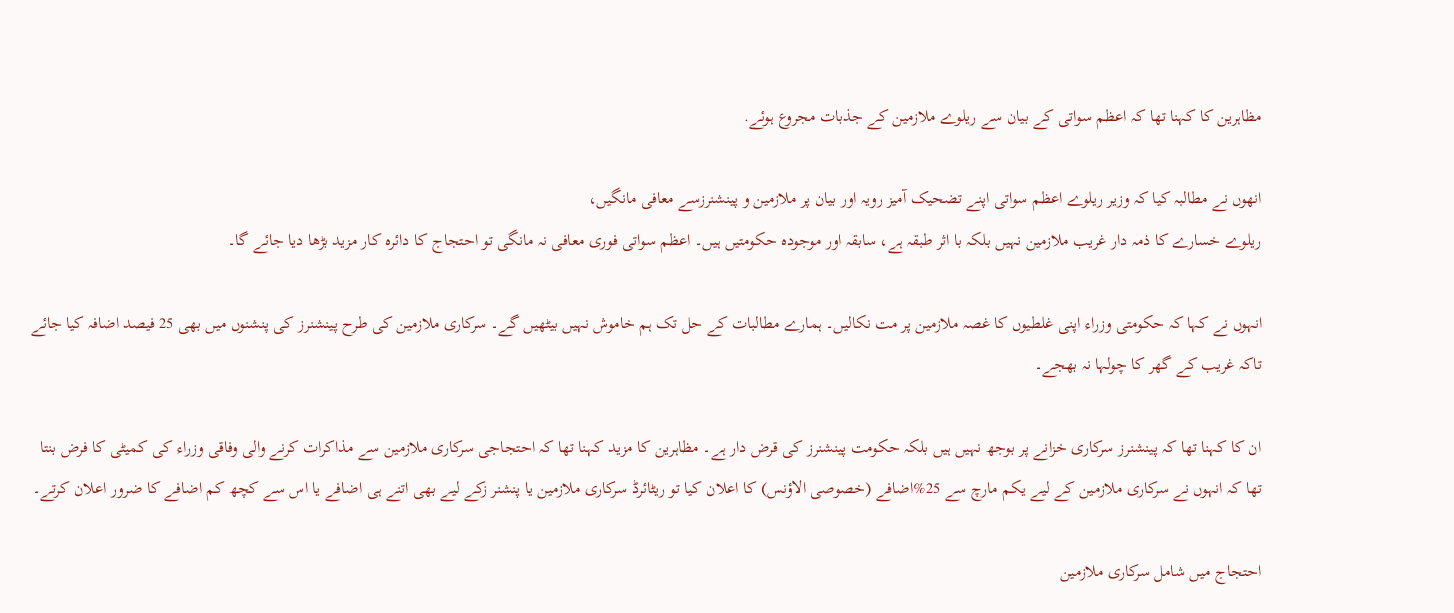مظاہرین کا کہنا تھا کہ اعظم سواتی کے بیان سے ریلوے ملازمین کے جذبات مجروع ہوئے.

انھوں نے مطالبہ کیا کہ وزیر ریلوے اعظم سواتی اپنے تضحیک آمیز رویہ اور بیان پر ملازمین و پینشنرزسے معافی مانگیں،
ریلوے خسارے کا ذمہ دار غریب ملازمین نہیں بلکہ با اثر طبقہ ہے، سابقہ اور موجودہ حکومتیں ہیں۔ اعظم سواتی فوری معافی نہ مانگی تو احتجاج کا دائرہ کار مزید بڑھا دیا جائے گا۔

انہوں نے کہا کہ حکومتی وزراء اپنی غلطیوں کا غصہ ملازمین پر مت نکالیں۔ ہمارے مطالبات کے حل تک ہم خاموش نہیں بیٹھیں گے۔ سرکاری ملازمین کی طرح پینشنرز کی پنشنوں میں بھی 25 فیصد اضافہ کیا جائے تاکہ غریب کے گھر کا چولہا نہ بھجے۔

ان کا کہنا تھا کہ پینشنرز سرکاری خزانے پر بوجھ نہیں ہیں بلکہ حکومت پینشنرز کی قرض دار ہے۔ مظاہرین کا مزید کہنا تھا کہ احتجاجی سرکاری ملازمین سے مذاکرات کرنے والی وفاقی وزراء کی کمیٹی کا فرض بنتا تھا کہ انہوں نے سرکاری ملازمین کے لیے یکم مارچ سے 25%اضافے (خصوصی الاؤنس) کا اعلان کیا تو ریٹائرڈ سرکاری ملازمین یا پنشنر زکے لیے بھی اتنے ہی اضافے یا اس سے کچھ کم اضافے کا ضرور اعلان کرتے۔

احتجاج میں شامل سرکاری ملازمین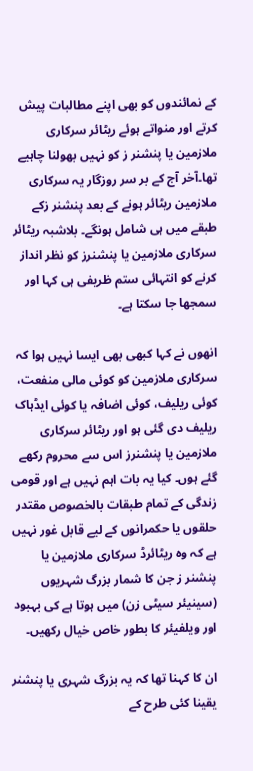کے نمائندوں کو بھی اپنے مطالبات پیش کرتے اور منواتے ہوئے ریٹائر سرکاری ملازمین یا پنشنر ز کو نہیں بھولنا چاہیے تھا۔آخر آج کے بر سر روزگار یہ سرکاری ملازمین ریٹائر ہونے کے بعد پنشنر زکے طبقے میں ہی شامل ہونگے۔ بلاشبہ ریٹائر سرکاری ملازمین یا پنشنرز کو نظر انداز کرنے کو انتہائی ستم ظریفی ہی کہا اور سمجھا جا سکتا ہے۔

انھوں نے کہا کبھی بھی ایسا نہیں ہوا کہ سرکاری ملازمین کو کوئی مالی منفعت، کوئی ریلیف، کوئی اضافہ یا کوئی ایڈہاک ریلیف دی گئی ہو اور ریٹائر سرکاری ملازمین یا پنشنرز اس سے محروم رکھے گئے ہوں۔ کیا یہ بات اہم نہیں ہے اور قومی زندگی کے تمام طبقات بالخصوص مقتدر حلقوں یا حکمرانوں کے لیے قابل غور نہیں ہے کہ وہ ریٹائرڈ سرکاری ملازمین یا پنشنر ز جن کا شمار بزرگ شہریوں (سینیئر سیٹی زن) میں ہوتا ہے کی بہبود اور ویلفیئر کا بطور خاص خیال رکھیں۔

ان کا کہنا تھا کہ یہ بزرگ شہری یا پنشنر یقینا کئی طرح کے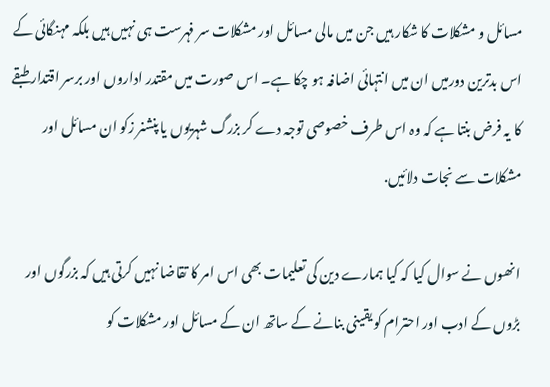مسائل و مشکلات کا شکار ہیں جن میں مالی مسائل اور مشکلات سر فہرست ہی نہیں ہیں بلکہ مہنگائی کے اس بدترین دورمیں ان میں انتہائی اضافہ ہو چکا ہے۔ اس صورت میں مقتدر اداروں اور برسر اقتدار طبقے کا یہ فرض بنتا ہے کہ وہ اس طرف خصوصی توجہ دے کر بزرگ شہریوں یا پنشنر زکو ان مسائل اور مشکلات سے نجات دلائیں.

انھوں نے سوال کیا کہ کیا ہمارے دین کی تعلیمات بھی اس امر کا تقاضا نہیں کرتی ہیں کہ بزرگوں اور بڑوں کے ادب اور احترام کو یقینی بنانے کے ساتھ ان کے مسائل اور مشکلات کو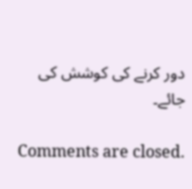دور کرنے کی کوشش کی جائے۔

Comments are closed.